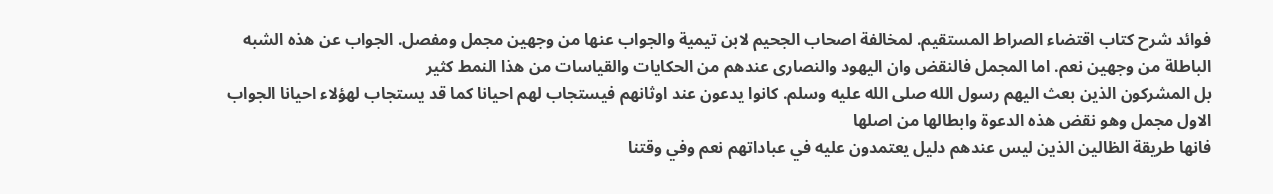فوائد شرح كتاب اقتضاء الصراط المستقيم. لمخالفة اصحاب الجحيم لابن تيمية والجواب عنها من وجهين مجمل ومفصل. الجواب عن هذه الشبه الباطلة من وجهين نعم. اما المجمل فالنقض وان اليهود والنصارى عندهم من الحكايات والقياسات من هذا النمط كثير
بل المشركون الذين بعث اليهم رسول الله صلى الله عليه وسلم. كانوا يدعون عند اوثانهم فيستجاب لهم احيانا كما قد يستجاب لهؤلاء احيانا الجواب الاول مجمل وهو نقض هذه الدعوة وابطالها من اصلها
فانها طريقة الظالين الذين ليس عندهم دليل يعتمدون عليه في عباداتهم نعم وفي وقتنا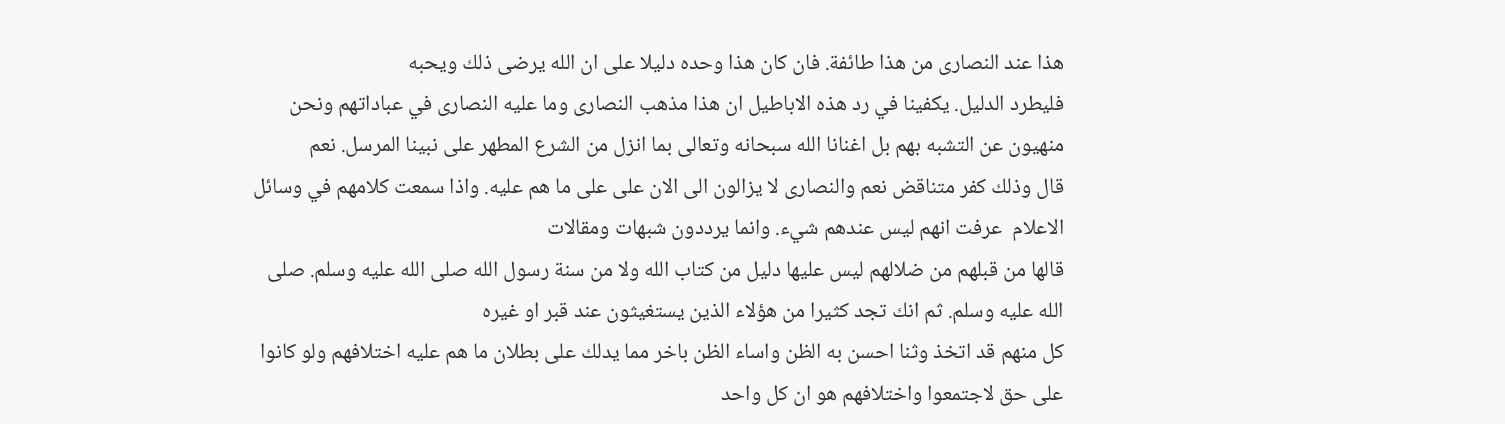هذا عند النصارى من هذا طائفة. فان كان هذا وحده دليلا على ان الله يرضى ذلك ويحبه
فليطرد الدليل. يكفينا في رد هذه الاباطيل ان هذا مذهب النصارى وما عليه النصارى في عباداتهم ونحن منهيون عن التشبه بهم بل اغنانا الله سبحانه وتعالى بما انزل من الشرع المطهر على نبينا المرسل. نعم
قال وذلك كفر متناقض نعم والنصارى لا يزالون الى الان على على ما هم عليه. واذا سمعت كلامهم في وسائل الاعلام  عرفت انهم ليس عندهم شيء. وانما يرددون شبهات ومقالات
قالها من قبلهم من ضلالهم ليس عليها دليل من كتاب الله ولا من سنة رسول الله صلى الله عليه وسلم. صلى الله عليه وسلم. ثم انك تجد كثيرا من هؤلاء الذين يستغيثون عند قبر او غيره
كل منهم قد اتخذ وثنا احسن به الظن واساء الظن باخر مما يدلك على بطلان ما هم عليه اختلافهم ولو كانوا على حق لاجتمعوا واختلافهم هو ان كل واحد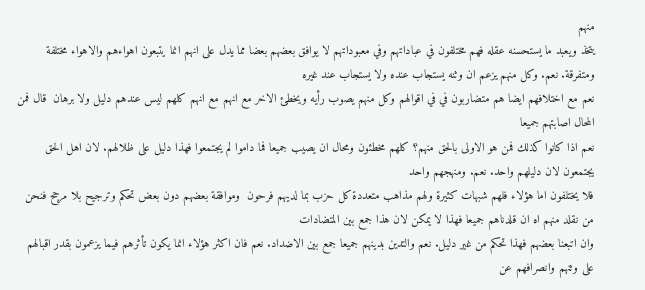منهم
يتخذ ويعبد ما يستحسنه عقله فهم مختلفون في عباداتهم وفي معبوداتهم لا يوافق بعضهم بعضا مما يدل على انهم انما يتبعون اهواءهم والاهواء مختلفة ومتفرقة. نعم. وكل منهم يزعم ان وثنه يستجاب عنده ولا يستجاب عند غيره
نعم مع اختلافهم ايضا هم متضاربون في في اقوالهم وكل منهم يصوب رأيه ويخطئ الاخر مع انهم مع انهم كلهم ليس عندهم دليل ولا برهان  قال فمن المحال اصابتهم جميعا
نعم اذا كانوا كذلك فمن هو الاولى بالحق منهم؟ كلهم مخطئون ومحال ان يصيب جميعا فما داموا لم يجتمعوا فهذا دليل على ظلالهم. لان اهل الحق يجتمعون لان دليلهم واحد. نعم. ومنهجهم واحد
فلا يختلفون اما هؤلاء فلهم شبهات كثيرة ولهم مذاهب متعددة كل حزب بما لديهم فرحون  وموافقة بعضهم دون بعض تحكم وترجيح بلا مرجح فنحن من نقلد منهم اه ان قلدناهم جميعا فهذا لا يمكن لان هذا جمع بين المتضادات
وان اتبعنا بعضهم فهذا تحكم من غير دليل. نعم والتدين بدينهم جميعا جمع بين الاضداد. نعم فان اكثر هؤلاء انما يكون تأثرهم فيما يزعمون بقدر اقبالهم على وثنهم وانصرافهم عن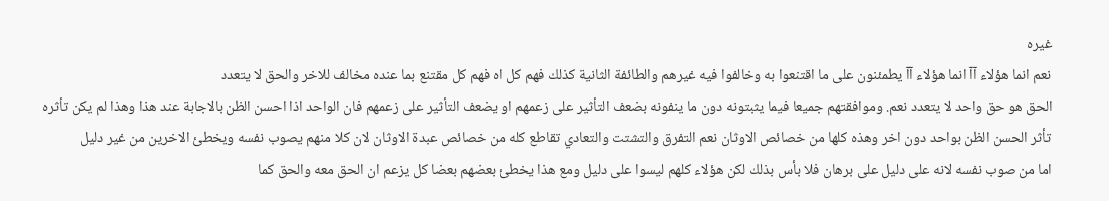غيره
نعم انما هؤلاء آآ انما هؤلاء آآ يطمئنون على ما اقتنعوا به وخالفوا فيه غيرهم والطائفة الثانية كذلك فهم كل اه فهم كل مقتنع بما عنده مخالف للاخر والحق لا يتعدد
الحق هو حق واحد لا يتعدد نعم. وموافقتهم جميعا فيما يثبتونه دون ما ينفونه بضعف التأثير على زعمهم او يضعف التأثير على زعمهم فان الواحد اذا احسن الظن بالاجابة عند هذا وهذا لم يكن تأثره
تأثر الحسن الظن بواحد دون اخر وهذه كلها من خصائص الاوثان نعم التفرق والتشتت والتعادي تقاطع كله من خصائص عبدة الاوثان لان كلا منهم يصوب نفسه ويخطئ الاخرين من غير دليل
اما من صوب نفسه لانه على دليل على برهان فلا بأس بذلك لكن هؤلاء كلهم ليسوا على دليل ومع هذا يخطئ بعضهم بعضا كل يزعم ان الحق معه والحق كما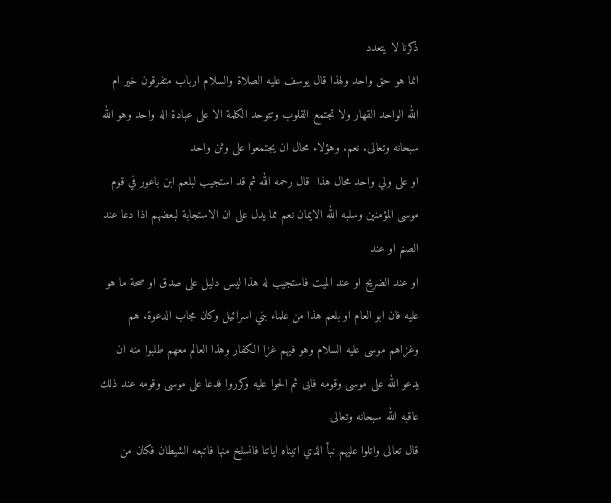ذكرنا لا يتعدد
انما هو حق واحد ولهذا قال يوسف عليه الصلاة والسلام ارباب متفرقون خير ام الله الواحد القهار ولا تجتمع القلوب وتتوحد الكلمة الا على عبادة اله واحد وهو الله سبحانه وتعالى. نعم. وهؤلاء محال ان يجتمعوا على وثن واحد
او على ولي واحد محال هذا  قال رحمه الله ثم قد استجيب لبلعم ابن باعور في قوم موسى المؤمنين وسلبه الله الايمان نعم مما يدل على ان الاستجابة لبعضهم اذا دعا عند الصنم او عند
او عند الضريح او عند الميت فاستجيب له هذا ليس دليل على صدق او صحة ما هو عليه فان ابو العام او بلعم هذا من علماء بني اسرائيل وكان مجاب الدعوة. هم
وغزاهم موسى عليه السلام وهو فيهم غزا الكفار وهذا العالم معهم طلبوا منه ان يدعو الله على موسى وقومه فابى ثم الحوا عليه وكرروا فدعا على موسى وقومه عند ذلك عاقبه الله سبحانه وتعالى
قال تعالى واتلوا عليهم نبأ الذي اتيناه اياتنا فانسلخ منها فاتبعه الشيطان فكان من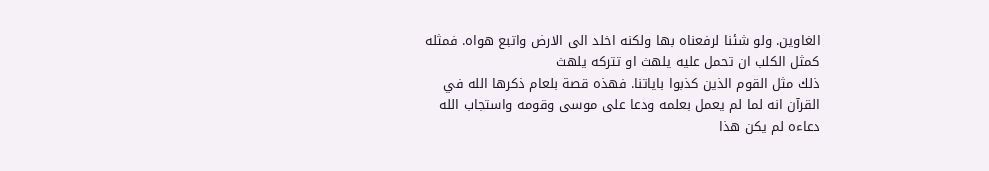الغاوين. ولو شئنا لرفعناه بها ولكنه اخلد الى الارض واتبع هواه. فمثله كمثل الكلب ان تحمل عليه يلهث او تتركه يلهث
ذلك مثل القوم الذين كذبوا باياتنا. فهذه قصة بلعام ذكرها الله في القرآن انه لما لم يعمل بعلمه ودعا على موسى وقومه واستجاب الله دعاءه لم يكن هذا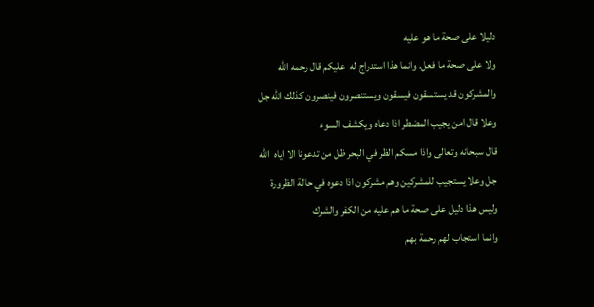دليلا على صحة ما هو عليه
ولا على صحة ما فعل. وانما هذا استدراج له  عليكم قال رحمه الله والمشركون قد يستسقون فيسقون ويستنصرون فينصرون كذلك الله جل وعلا قال امن يجيب المضطر اذا دعاه ويكشف السوء
قال سبحانه وتعالى واذا مسكم الظر في البحر ظل من تدعونا الا اياه  الله جل وعلا يستجيب للمشركين وهم مشركون اذا دعوه في حالة الظرورة وليس هذا دليل على صحة ما هم عليه من الكفر والشرك
وانما استجاب لهم رحمة بهم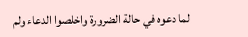لما دعوه في حالة الضرورة واخلصوا الدعاء ولم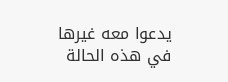يدعوا معه غيرها في هذه الحالة